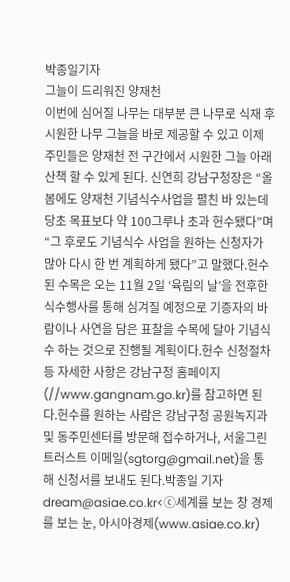박종일기자
그늘이 드리워진 양재천
이번에 심어질 나무는 대부분 큰 나무로 식재 후 시원한 나무 그늘을 바로 제공할 수 있고 이제 주민들은 양재천 전 구간에서 시원한 그늘 아래 산책 할 수 있게 된다. 신연희 강남구청장은 “올 봄에도 양재천 기념식수사업을 펼친 바 있는데 당초 목표보다 약 100그루나 초과 헌수됐다”며“그 후로도 기념식수 사업을 원하는 신청자가 많아 다시 한 번 계획하게 됐다”고 말했다.헌수된 수목은 오는 11월 2일 ‘육림의 날’을 전후한 식수행사를 통해 심겨질 예정으로 기증자의 바람이나 사연을 담은 표찰을 수목에 달아 기념식수 하는 것으로 진행될 계획이다.헌수 신청절차 등 자세한 사항은 강남구청 홈페이지(//www.gangnam.go.kr)를 참고하면 된다.헌수를 원하는 사람은 강남구청 공원녹지과 및 동주민센터를 방문해 접수하거나, 서울그린트러스트 이메일(sgtorg@gmail.net)을 통해 신청서를 보내도 된다.박종일 기자 dream@asiae.co.kr<ⓒ세계를 보는 창 경제를 보는 눈, 아시아경제(www.asiae.co.kr)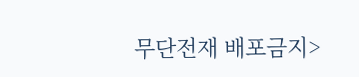무단전재 배포금지>